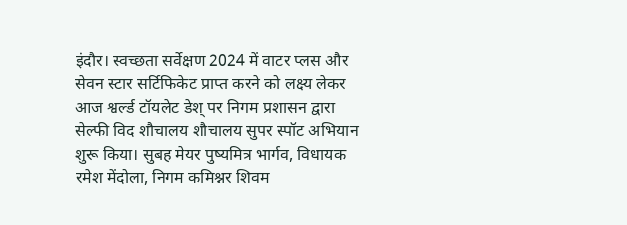इंदौर। स्वच्छता सर्वेक्षण 2024 में वाटर प्लस और सेवन स्टार सर्टिफिकेट प्राप्त करने को लक्ष्य लेकर आज श्वर्ल्ड टॉयलेट डेश् पर निगम प्रशासन द्वारा सेल्फी विद शौचालय शौचालय सुपर स्पॉट अभियान शुरू किया। सुबह मेयर पुष्यमित्र भार्गव, विधायक रमेश मेंदोला, निगम कमिश्नर शिवम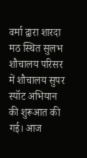वर्मा द्वारा शारदा मठ स्थित सुलभ शौचालय परिसर में शौचालय सुपर स्पॉट अभियान की शुरूआत की गई। आज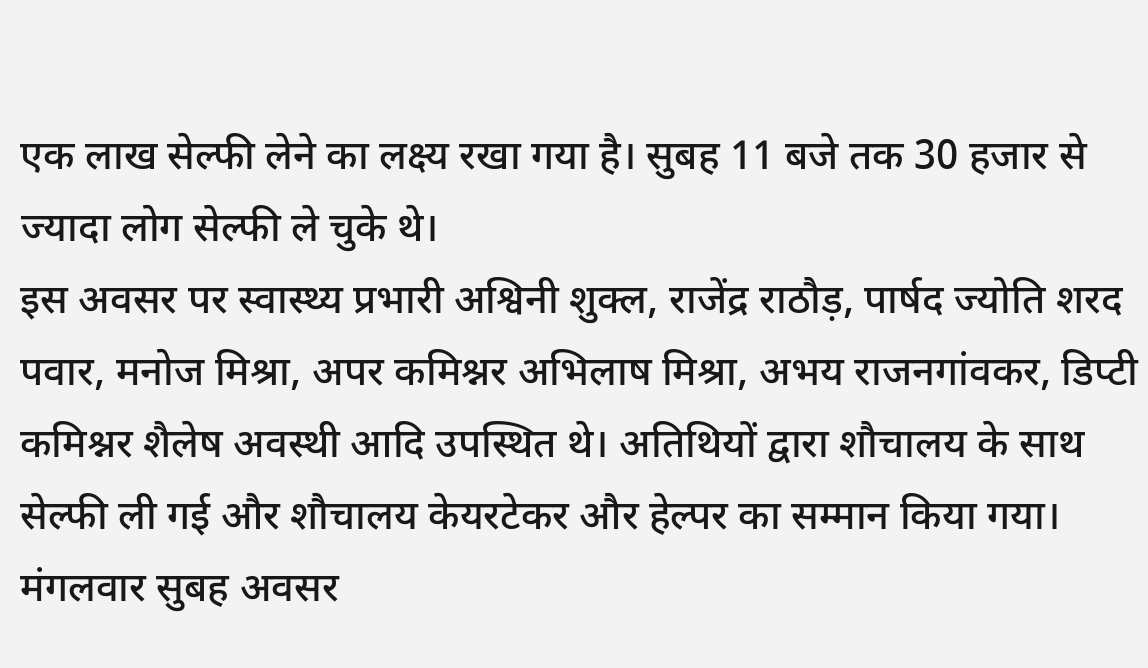एक लाख सेल्फी लेने का लक्ष्य रखा गया है। सुबह 11 बजे तक 30 हजार से ज्यादा लोग सेल्फी ले चुके थे।
इस अवसर पर स्वास्थ्य प्रभारी अश्विनी शुक्ल, राजेंद्र राठौड़, पार्षद ज्योति शरद पवार, मनोज मिश्रा, अपर कमिश्नर अभिलाष मिश्रा, अभय राजनगांवकर, डिप्टी कमिश्नर शैलेष अवस्थी आदि उपस्थित थे। अतिथियों द्वारा शौचालय के साथ सेल्फी ली गई और शौचालय केयरटेकर और हेल्पर का सम्मान किया गया।
मंगलवार सुबह अवसर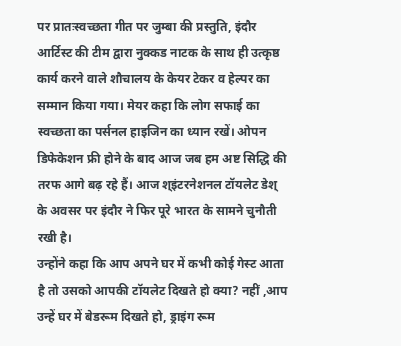पर प्रातःस्वच्छता गीत पर जुम्बा की प्रस्तुति, इंदौर आर्टिस्ट की टीम द्वारा नुक्कड नाटक के साथ ही उत्कृष्ठ कार्य करने वाले शौचालय के केयर टेकर व हेल्पर का सम्मान किया गया। मेयर कहा कि लोग सफाई का स्वच्छता का पर्सनल हाइजिन का ध्यान रखें। ओपन डिफेकेशन फ्री होने के बाद आज जब हम अष्ट सिद्धि की तरफ आगे बढ़ रहे हैं। आज श्इंटरनेशनल टॉयलेट डेश् के अवसर पर इंदौर ने फिर पूरे भारत के सामने चुनौती रखी है।
उन्होंने कहा कि आप अपने घर में कभी कोई गेस्ट आता है तो उसको आपकी टॉयलेट दिखते हो क्या? नहीं ,आप उन्हें घर में बेडरूम दिखते हो, ड्राइंग रूम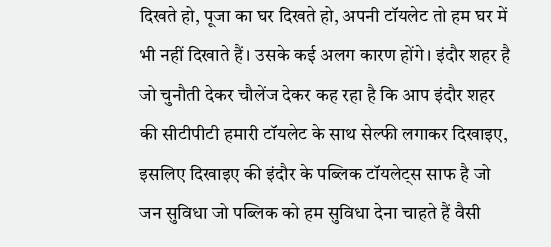दिखते हो, पूजा का घर दिखते हो, अपनी टॉयलेट तो हम घर में भी नहीं दिखाते हैं। उसके कई अलग कारण होंगे। इंदौर शहर है जो चुनौती देकर चौलेंज देकर कह रहा है कि आप इंदौर शहर की सीटीपीटी हमारी टॉयलेट के साथ सेल्फी लगाकर दिखाइए, इसलिए दिखाइए की इंदौर के पब्लिक टॉयलेट्स साफ है जो जन सुविधा जो पब्लिक को हम सुविधा देना चाहते हैं वैसी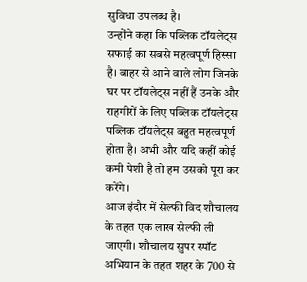सुविधा उपलब्ध है।
उन्होंने कहा कि पब्लिक टॉयलेट्स सफाई का सबसे महत्वपूर्ण हिस्सा है। बाहर से आने वाले लोग जिनके घर पर टॉयलेट्स नहीं हैं उनके और राहगीरों के लिए पब्लिक टॉयलेट्स पब्लिक टॉयलेट्स बहुत महत्वपूर्ण होता है। अभी और यदि कहीं कोई कमी पेशी है तो हम उसको पूरा कर करेंगे।
आज इंदौर में सेल्फी विद शौचालय के तहत एक लाख सेल्फी ली जाएगी। शौचालय सुपर स्पॉट अभियान के तहत शहर के 700 से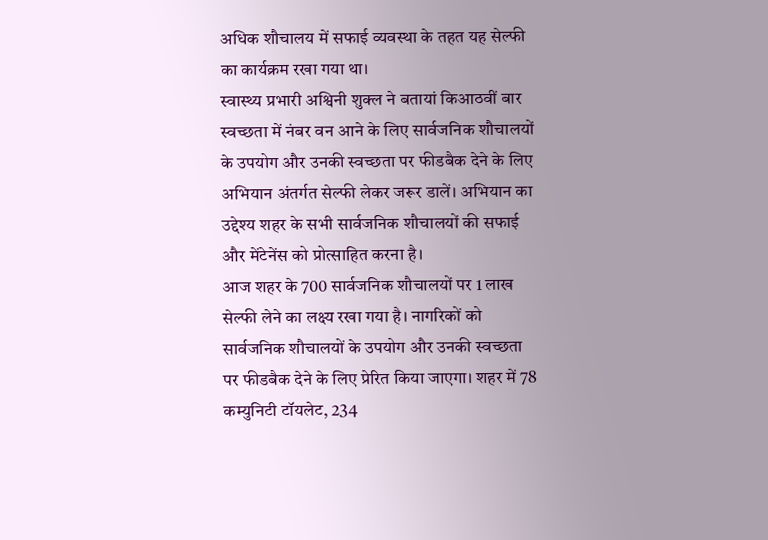अधिक शौचालय में सफाई व्यवस्था के तहत यह सेल्फी का कार्यक्रम रखा गया था।
स्वास्थ्य प्रभारी अश्विनी शुक्ल ने बतायां किआठवीं बार स्वच्छता में नंबर वन आने के लिए सार्वजनिक शौचालयों के उपयोग और उनकी स्वच्छता पर फीडबैक देने के लिए अभियान अंतर्गत सेल्फी लेकर जरूर डालें। अभियान का उद्देश्य शहर के सभी सार्वजनिक शौचालयों की सफाई और मेंटेनेंस को प्रोत्साहित करना है।
आज शहर के 700 सार्वजनिक शौचालयों पर 1 लाख सेल्फी लेने का लक्ष्य रखा गया है। नागरिकों को सार्वजनिक शौचालयों के उपयोग और उनकी स्वच्छता पर फीडबैक देने के लिए प्रेरित किया जाएगा। शहर में 78 कम्युनिटी टॉयलेट, 234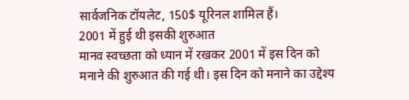सार्वजनिक टॉयलेट, 150$ यूरिनल शामिल हैं।
2001 में हुई थी इसकी शुरुआत
मानव स्वच्छता को ध्यान में रखकर 2001 में इस दिन को मनाने की शुरुआत की गई थी। इस दिन को मनाने का उद्देश्य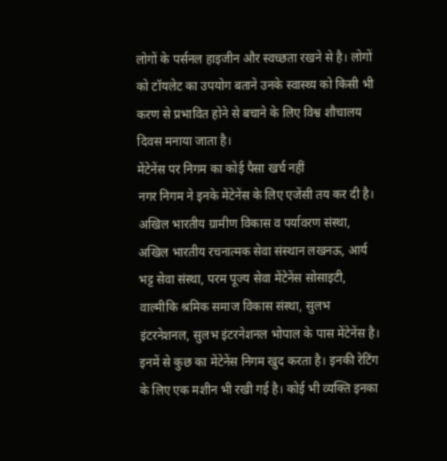लोगों के पर्सनल हाइजीन और स्वच्छता रखने से है। लोगों को टॉयलेट का उपयोग बताने उनके स्वास्थ्य को किसी भी करण से प्रभावित होने से बचाने के लिए विश्व शौचालय दिवस मनाया जाता है।
मेंटेनेंस पर निगम का कोई पैसा खर्च नहीं
नगर निगम ने इनके मेंटेनेंस के लिए एजेंसी तय कर दी है। अखिल भारतीय ग्रामीण विकास व पर्यावरण संस्था, अखिल भारतीय रचनात्मक सेवा संस्थान लखनऊ, आर्य भट्ट सेवा संस्था, परम पूज्य सेवा मेंटेनेंस सोसाइटी, वाल्मीकि श्रमिक समाज विकास संस्था, सुलभ इंटरनेशनल, सुलभ इंटरनेशनल भोपाल के पास मेंटेनेंस है।
इनमें से कुछ का मेंटेनेंस निगम खुद करता है। इनकी रेटिंग के लिए एक मशीन भी रखी गई है। कोई भी व्यक्ति इनका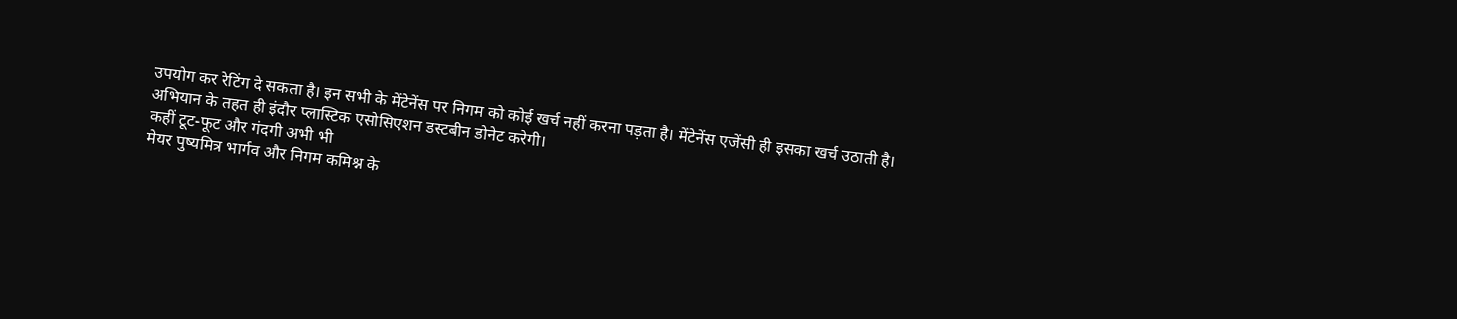उपयोग कर रेटिंग दे सकता है। इन सभी के मेंटेनेंस पर निगम को कोई खर्च नहीं करना पड़ता है। मेंटेनेंस एजेंसी ही इसका खर्च उठाती है। अभियान के तहत ही इंदौर प्लास्टिक एसोसिएशन डस्टबीन डोनेट करेगी।
कहीं टूट-फूट और गंदगी अभी भी
मेयर पुष्यमित्र भार्गव और निगम कमिश्न के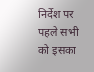निर्देश पर पहले सभी को इसका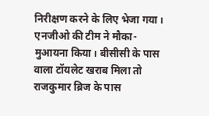निरीक्षण करने के लिए भेजा गया। एनजीओ की टीम ने मौका-मुआयना किया। बीसीसी के पास वाला टॉयलेट खराब मिला तो राजकुमार ब्रिज के पास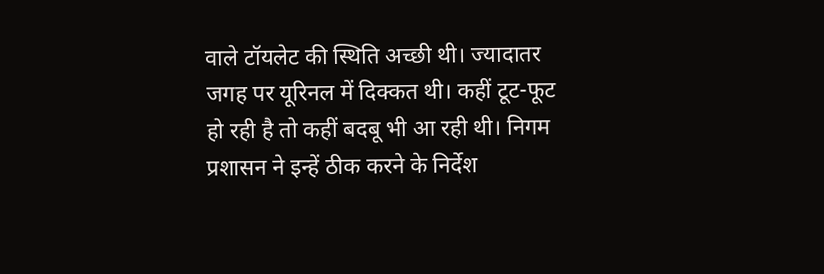वाले टॉयलेट की स्थिति अच्छी थी। ज्यादातर जगह पर यूरिनल में दिक्कत थी। कहीं टूट-फूट हो रही है तो कहीं बदबू भी आ रही थी। निगम प्रशासन ने इन्हें ठीक करने के निर्देश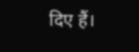दिए हैं।